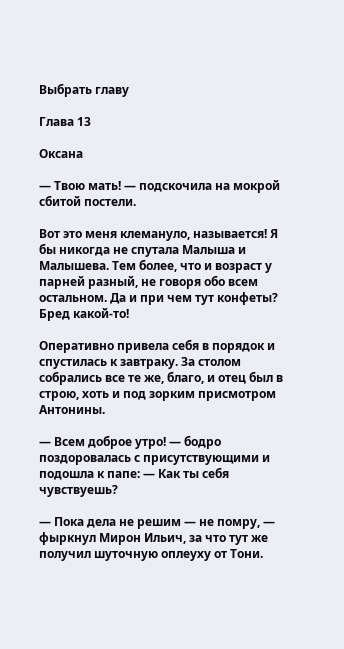Выбрать главу

Глава 13

Оксана

— Твою мать! — подскочила на мокрой сбитой постели.

Вот это меня клемануло, называется! Я бы никогда не спутала Малыша и Малышева. Тем более, что и возраст у парней разный, не говоря обо всем остальном. Да и при чем тут конфеты? Бред какой-то!

Оперативно привела себя в порядок и спустилась к завтраку. За столом собрались все те же, благо, и отец был в строю, хоть и под зорким присмотром Антонины.

— Всем доброе утро! — бодро поздоровалась с присутствующими и подошла к папе: — Как ты себя чувствуешь?

— Пока дела не решим — не помру, — фыркнул Мирон Ильич, за что тут же получил шуточную оплеуху от Тони.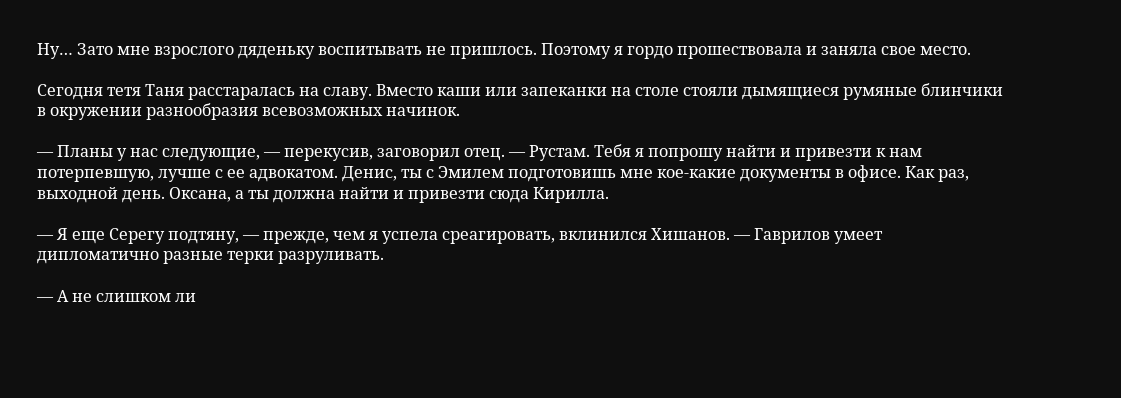Ну… Зато мне взрослого дяденьку воспитывать не пришлось. Поэтому я гордо прошествовала и заняла свое место.

Сегодня тетя Таня расстаралась на славу. Вместо каши или запеканки на столе стояли дымящиеся румяные блинчики в окружении разнообразия всевозможных начинок.

— Планы у нас следующие, — перекусив, заговорил отец. — Рустам. Тебя я попрошу найти и привезти к нам потерпевшую, лучше с ее адвокатом. Денис, ты с Эмилем подготовишь мне кое-какие документы в офисе. Как раз, выходной день. Оксана, а ты должна найти и привезти сюда Кирилла.

— Я еще Серегу подтяну, — прежде, чем я успела среагировать, вклинился Хишанов. — Гаврилов умеет дипломатично разные терки разруливать.

— А не слишком ли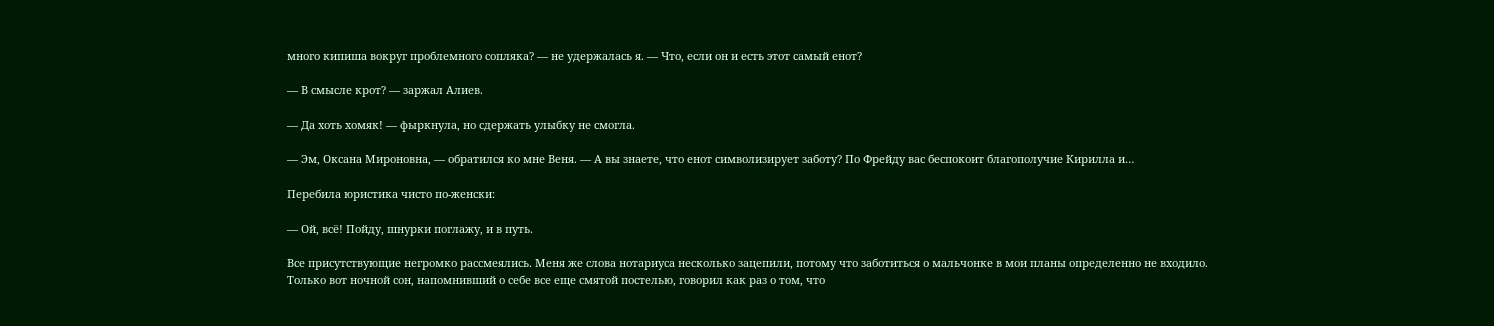много кипиша вокруг проблемного сопляка? — не удержалась я. — Что, если он и есть этот самый енот?

— В смысле крот? — заржал Алиев.

— Да хоть хомяк! — фыркнула, но сдержать улыбку не смогла.

— Эм, Оксана Мироновна, — обратился ко мне Веня. — А вы знаете, что енот символизирует заботу? По Фрейду вас беспокоит благополучие Кирилла и…

Перебила юристика чисто по-женски:

— Ой, всё! Пойду, шнурки поглажу, и в путь.

Все присутствующие негромко рассмеялись. Меня же слова нотариуса несколько зацепили, потому что заботиться о мальчонке в мои планы определенно не входило. Только вот ночной сон, напомнивший о себе все еще смятой постелью, говорил как раз о том, что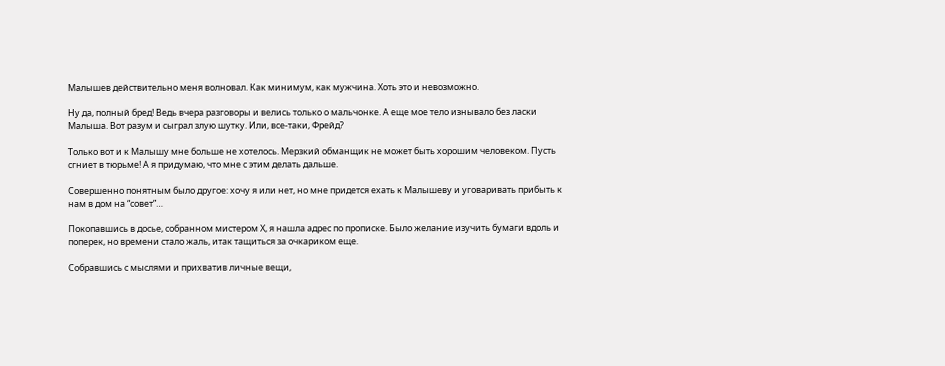Малышев действительно меня волновал. Как минимум, как мужчина. Хоть это и невозможно.

Ну да, полный бред! Ведь вчера разговоры и велись только о мальчонке. А еще мое тело изнывало без ласки Малыша. Вот разум и сыграл злую шутку. Или, все-таки, Фрейд?

Только вот и к Малышу мне больше не хотелось. Мерзкий обманщик не может быть хорошим человеком. Пусть сгниет в тюрьме! А я придумаю, что мне с этим делать дальше.

Совершенно понятным было другое: хочу я или нет, но мне придется ехать к Малышеву и уговаривать прибыть к нам в дом на “совет”…

Покопавшись в досье, собранном мистером Х, я нашла адрес по прописке. Было желание изучить бумаги вдоль и поперек, но времени стало жаль, итак тащиться за очкариком еще.

Собравшись с мыслями и прихватив личные вещи,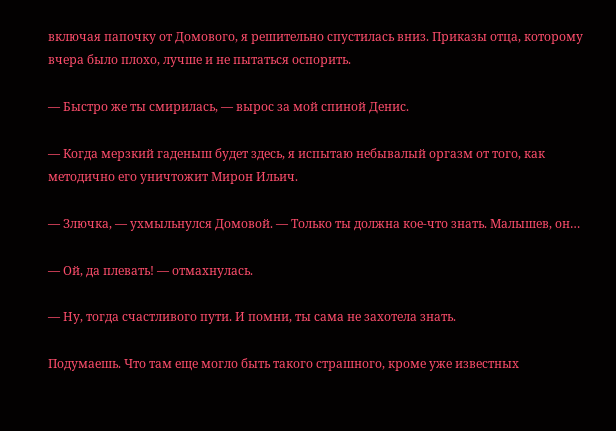включая папочку от Домового, я решительно спустилась вниз. Приказы отца, которому вчера было плохо, лучше и не пытаться оспорить.

— Быстро же ты смирилась, — вырос за мой спиной Денис.

— Когда мерзкий гаденыш будет здесь, я испытаю небывалый оргазм от того, как методично его уничтожит Мирон Ильич.

— Злючка, — ухмыльнулся Домовой. — Только ты должна кое-что знать. Малышев, он…

— Ой, да плевать! — отмахнулась.

— Ну, тогда счастливого пути. И помни, ты сама не захотела знать.

Подумаешь. Что там еще могло быть такого страшного, кроме уже известных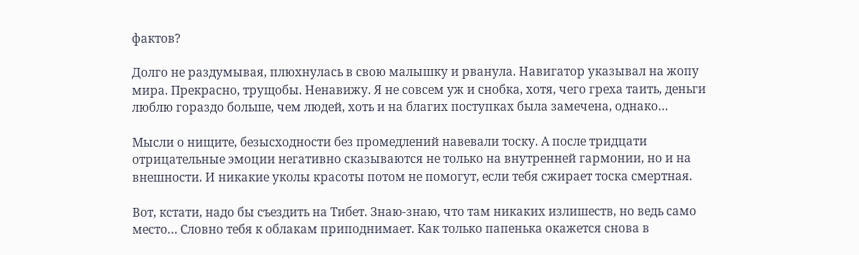фактов?

Долго не раздумывая, плюхнулась в свою малышку и рванула. Навигатор указывал на жопу мира. Прекрасно, трущобы. Ненавижу. Я не совсем уж и снобка, хотя, чего греха таить, деньги люблю гораздо больше, чем людей, хоть и на благих поступках была замечена, однако…

Мысли о нищите, безысходности без промедлений навевали тоску. А после тридцати отрицательные эмоции негативно сказываются не только на внутренней гармонии, но и на внешности. И никакие уколы красоты потом не помогут, если тебя сжирает тоска смертная.

Вот, кстати, надо бы съездить на Тибет. Знаю-знаю, что там никаких излишеств, но ведь само место… Словно тебя к облакам приподнимает. Как только папенька окажется снова в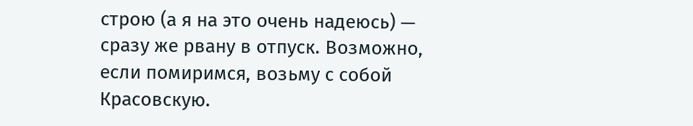строю (а я на это очень надеюсь) — сразу же рвану в отпуск. Возможно, если помиримся, возьму с собой Красовскую.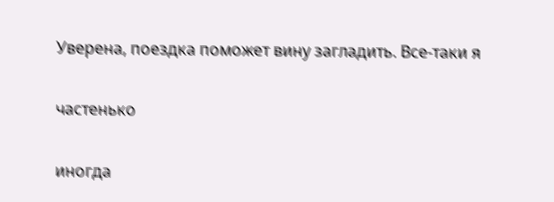Уверена, поездка поможет вину загладить. Все-таки я

частенько

иногда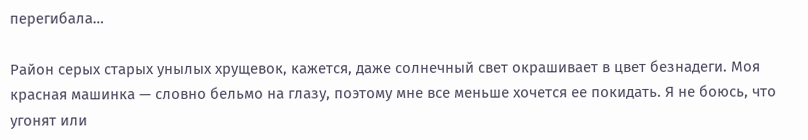перегибала…

Район серых старых унылых хрущевок, кажется, даже солнечный свет окрашивает в цвет безнадеги. Моя красная машинка — словно бельмо на глазу, поэтому мне все меньше хочется ее покидать. Я не боюсь, что угонят или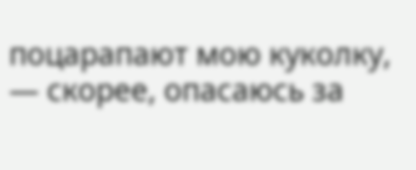поцарапают мою куколку, — скорее, опасаюсь за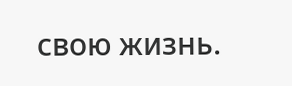свою жизнь.